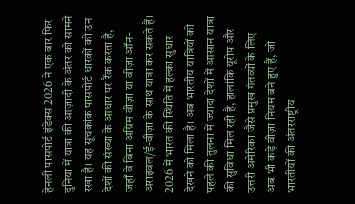हेनली पासपोर्ट इंडेक्स 2026 ने एक बार फिर दुनिया में यात्रा की आज़ादी के अंतर को सामने रखा है। यह सूचकांक पासपोर्ट धारकों को उन देशों की संख्या के आधार पर रैंक करता है, जहाँ वे बिना अग्रिम वीज़ा या वीज़ा ऑन-अराइवल/ई-वीज़ा के साथ यात्रा कर सकते हैं। 2026 में भारत की स्थिति में हल्का सुधार देखने को मिला है। अब भारतीय यात्रियों को पहले की तुलना में ज्यादा देशों में आसान यात्रा की सुविधा मिल रही है, हालांकि यूरोप और उत्तरी अमेरिका जैसे प्रमुख गंतव्यों के लिए अब भी कड़े वीज़ा नियम बने हुए हैं, जो भारतीयों की अंतरराष्ट्रीय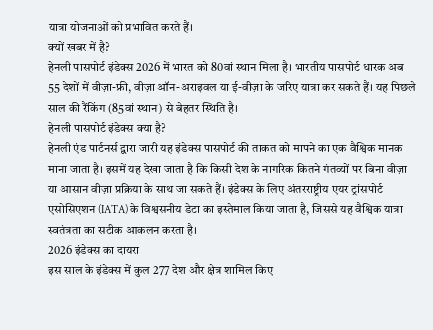यात्रा योजनाओं को प्रभावित करते हैं।
क्यों खबर में है?
हेनली पासपोर्ट इंडेक्स 2026 में भारत को 80वां स्थान मिला है। भारतीय पासपोर्ट धारक अब 55 देशों में वीज़ा-फ्री, वीज़ा ऑन-अराइवल या ई-वीज़ा के जरिए यात्रा कर सकते हैं। यह पिछले साल की रैंकिंग (85वां स्थान) से बेहतर स्थिति है।
हेनली पासपोर्ट इंडेक्स क्या है?
हेनली एंड पार्टनर्स द्वारा जारी यह इंडेक्स पासपोर्ट की ताकत को मापने का एक वैश्विक मानक माना जाता है। इसमें यह देखा जाता है कि किसी देश के नागरिक कितने गंतव्यों पर बिना वीज़ा या आसान वीज़ा प्रक्रिया के साथ जा सकते हैं। इंडेक्स के लिए अंतरराष्ट्रीय एयर ट्रांसपोर्ट एसोसिएशन (IATA) के विश्वसनीय डेटा का इस्तेमाल किया जाता है, जिससे यह वैश्विक यात्रा स्वतंत्रता का सटीक आकलन करता है।
2026 इंडेक्स का दायरा
इस साल के इंडेक्स में कुल 277 देश और क्षेत्र शामिल किए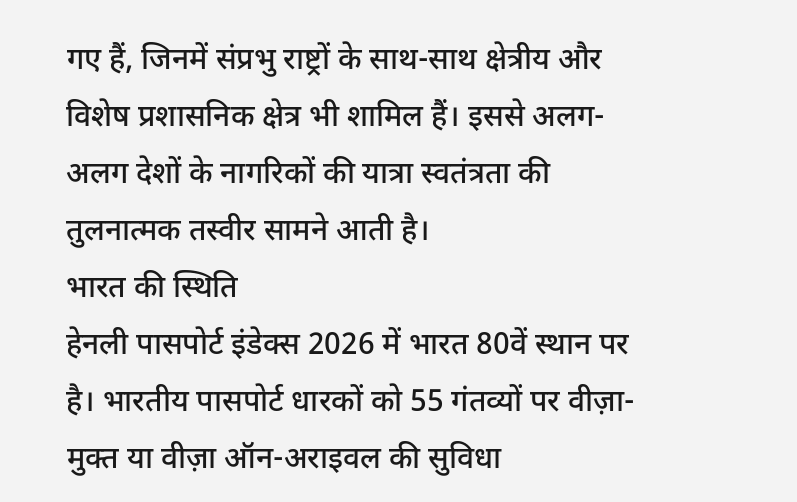गए हैं, जिनमें संप्रभु राष्ट्रों के साथ-साथ क्षेत्रीय और विशेष प्रशासनिक क्षेत्र भी शामिल हैं। इससे अलग-अलग देशों के नागरिकों की यात्रा स्वतंत्रता की तुलनात्मक तस्वीर सामने आती है।
भारत की स्थिति
हेनली पासपोर्ट इंडेक्स 2026 में भारत 80वें स्थान पर है। भारतीय पासपोर्ट धारकों को 55 गंतव्यों पर वीज़ा-मुक्त या वीज़ा ऑन-अराइवल की सुविधा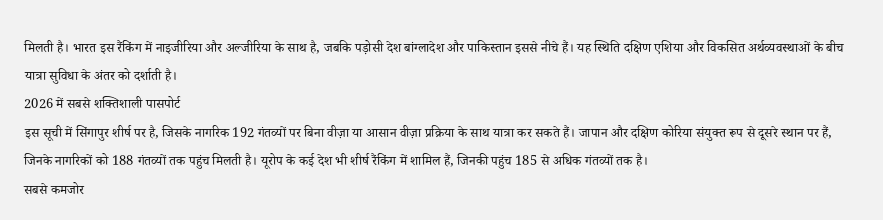मिलती है। भारत इस रैंकिंग में नाइजीरिया और अल्जीरिया के साथ है, जबकि पड़ोसी देश बांग्लादेश और पाकिस्तान इससे नीचे हैं। यह स्थिति दक्षिण एशिया और विकसित अर्थव्यवस्थाओं के बीच यात्रा सुविधा के अंतर को दर्शाती है।
2026 में सबसे शक्तिशाली पासपोर्ट
इस सूची में सिंगापुर शीर्ष पर है, जिसके नागरिक 192 गंतव्यों पर बिना वीज़ा या आसान वीज़ा प्रक्रिया के साथ यात्रा कर सकते हैं। जापान और दक्षिण कोरिया संयुक्त रूप से दूसरे स्थान पर हैं, जिनके नागरिकों को 188 गंतव्यों तक पहुंच मिलती है। यूरोप के कई देश भी शीर्ष रैंकिंग में शामिल हैं, जिनकी पहुंच 185 से अधिक गंतव्यों तक है।
सबसे कमजोर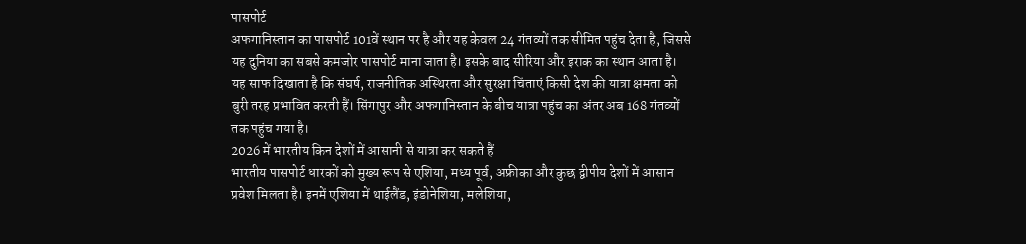पासपोर्ट
अफगानिस्तान का पासपोर्ट 101वें स्थान पर है और यह केवल 24 गंतव्यों तक सीमित पहुंच देता है, जिससे यह दुनिया का सबसे कमजोर पासपोर्ट माना जाता है। इसके बाद सीरिया और इराक का स्थान आता है। यह साफ दिखाता है कि संघर्ष, राजनीतिक अस्थिरता और सुरक्षा चिंताएं किसी देश की यात्रा क्षमता को बुरी तरह प्रभावित करती हैं। सिंगापुर और अफगानिस्तान के बीच यात्रा पहुंच का अंतर अब 168 गंतव्यों तक पहुंच गया है।
2026 में भारतीय किन देशों में आसानी से यात्रा कर सकते हैं
भारतीय पासपोर्ट धारकों को मुख्य रूप से एशिया, मध्य पूर्व, अफ्रीका और कुछ द्वीपीय देशों में आसान प्रवेश मिलता है। इनमें एशिया में थाईलैंड, इंडोनेशिया, मलेशिया,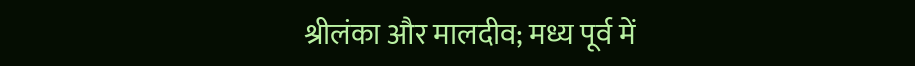श्रीलंका और मालदीव; मध्य पूर्व में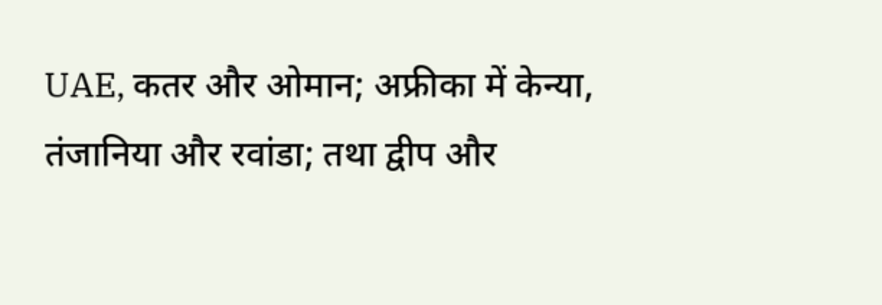UAE, कतर और ओमान; अफ्रीका में केन्या, तंजानिया और रवांडा; तथा द्वीप और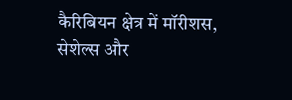कैरिबियन क्षेत्र में मॉरीशस, सेशेल्स और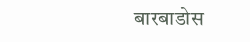बारबाडोस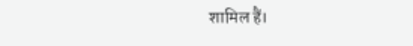शामिल हैं।